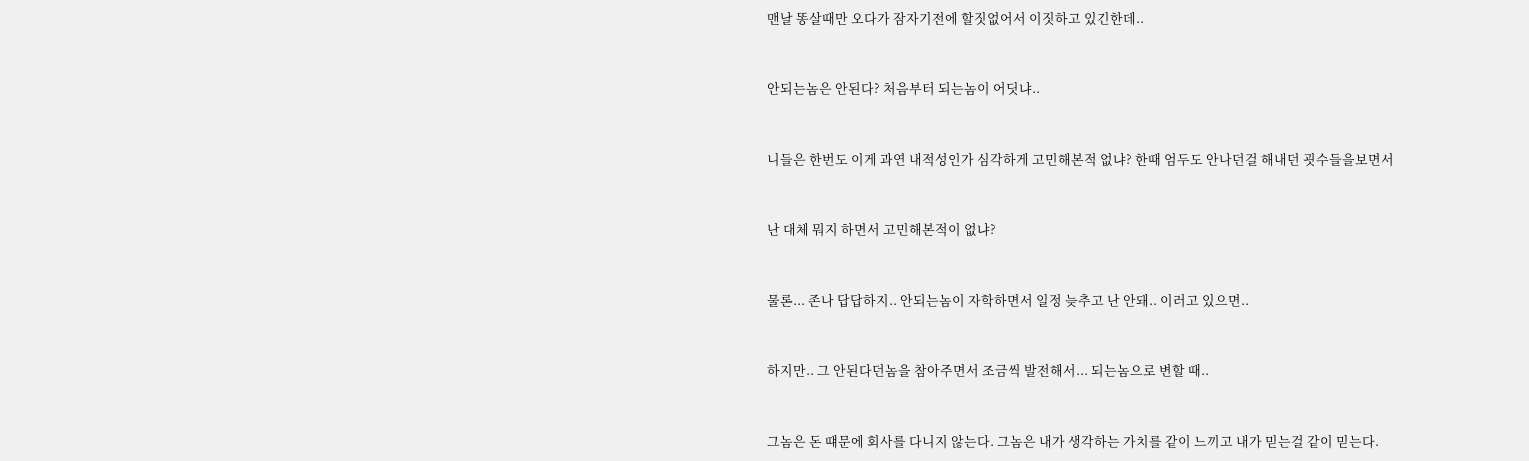맨날 똥살때만 오다가 잠자기전에 할짓없어서 이짓하고 있긴한데..


안되는놈은 안된다? 처음부터 되는놈이 어딧냐..


니들은 한번도 이게 과연 내적성인가 심각하게 고민해본적 없냐? 한때 엄두도 안나던걸 해내던 굇수들을보면서


난 대체 뭐지 하면서 고민해본적이 없냐?


물론... 존나 답답하지.. 안되는놈이 자학하면서 일정 늦추고 난 안돼.. 이러고 있으면..


하지만.. 그 안된다던놈을 참아주면서 조금씩 발전해서... 되는놈으로 변할 때..


그놈은 돈 떄문에 회사를 다니지 않는다. 그놈은 내가 생각하는 가치를 같이 느끼고 내가 믿는걸 같이 믿는다.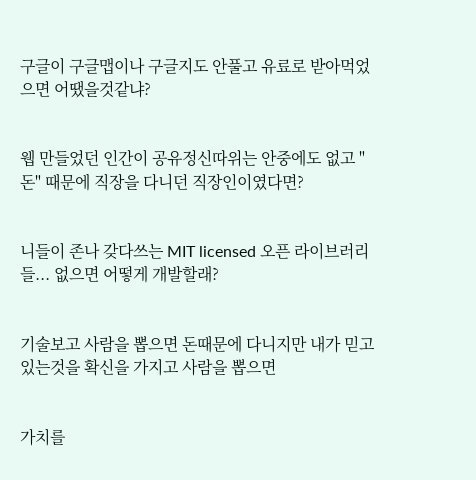구글이 구글맵이나 구글지도 안풀고 유료로 받아먹었으면 어땠을것같냐?


웹 만들었던 인간이 공유정신따위는 안중에도 없고 "돈" 때문에 직장을 다니던 직장인이였다면?


니들이 존나 갖다쓰는 MIT licensed 오픈 라이브러리들... 없으면 어떻게 개발할래?


기술보고 사람을 뽑으면 돈때문에 다니지만 내가 믿고있는것을 확신을 가지고 사람을 뽑으면


가치를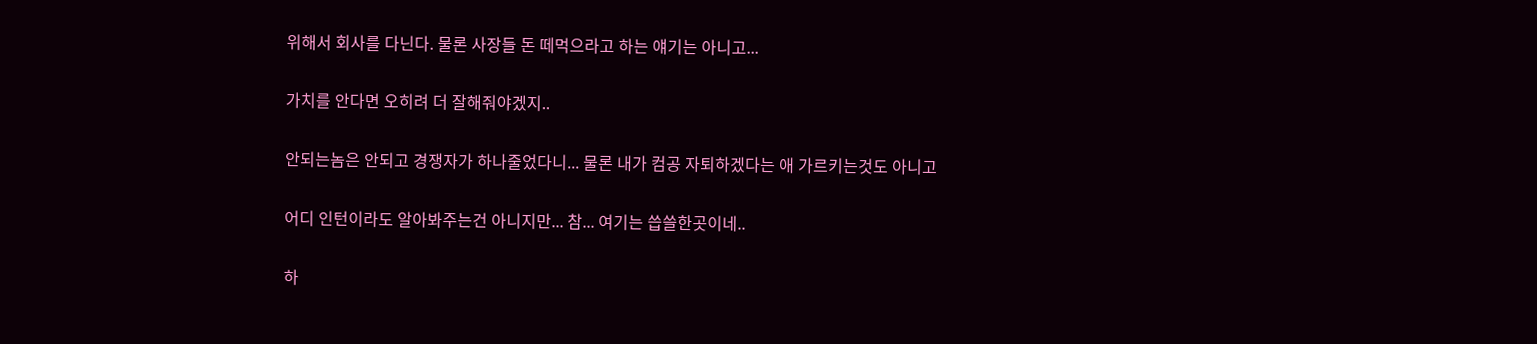위해서 회사를 다닌다. 물론 사장들 돈 떼먹으라고 하는 얘기는 아니고...


가치를 안다면 오히려 더 잘해줘야겠지..


안되는놈은 안되고 경쟁자가 하나줄었다니... 물론 내가 컴공 자퇴하겠다는 애 가르키는것도 아니고


어디 인턴이라도 알아봐주는건 아니지만... 참... 여기는 씁쓸한곳이네..


하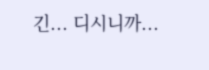긴... 디시니까...